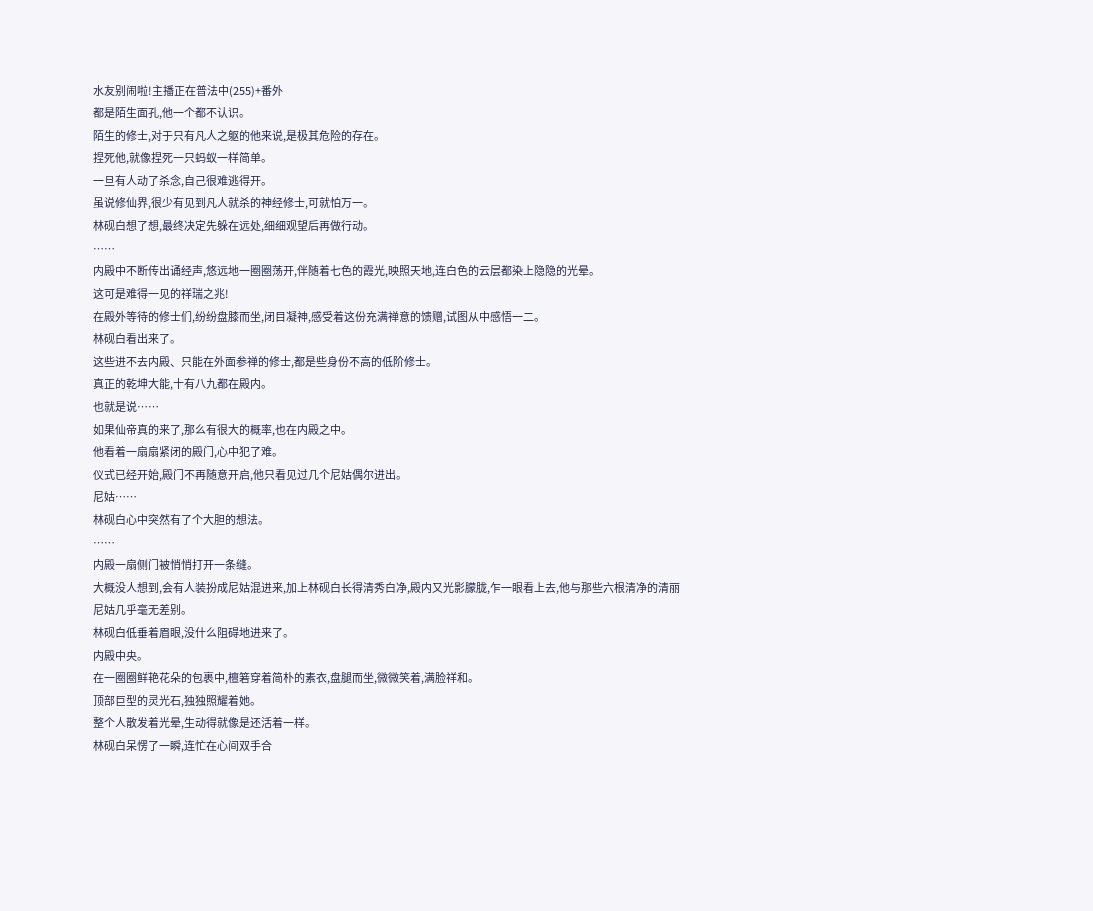水友别闹啦!主播正在普法中(255)+番外
都是陌生面孔,他一个都不认识。
陌生的修士,对于只有凡人之躯的他来说,是极其危险的存在。
捏死他,就像捏死一只蚂蚁一样简单。
一旦有人动了杀念,自己很难逃得开。
虽说修仙界,很少有见到凡人就杀的神经修士,可就怕万一。
林砚白想了想,最终决定先躲在远处,细细观望后再做行动。
……
内殿中不断传出诵经声,悠远地一圈圈荡开,伴随着七色的霞光,映照天地,连白色的云层都染上隐隐的光晕。
这可是难得一见的祥瑞之兆!
在殿外等待的修士们,纷纷盘膝而坐,闭目凝神,感受着这份充满禅意的馈赠,试图从中感悟一二。
林砚白看出来了。
这些进不去内殿、只能在外面参禅的修士,都是些身份不高的低阶修士。
真正的乾坤大能,十有八九都在殿内。
也就是说……
如果仙帝真的来了,那么有很大的概率,也在内殿之中。
他看着一扇扇紧闭的殿门,心中犯了难。
仪式已经开始,殿门不再随意开启,他只看见过几个尼姑偶尔进出。
尼姑……
林砚白心中突然有了个大胆的想法。
……
内殿一扇侧门被悄悄打开一条缝。
大概没人想到,会有人装扮成尼姑混进来,加上林砚白长得清秀白净,殿内又光影朦胧,乍一眼看上去,他与那些六根清净的清丽尼姑几乎毫无差别。
林砚白低垂着眉眼,没什么阻碍地进来了。
内殿中央。
在一圈圈鲜艳花朵的包裹中,檀箬穿着简朴的素衣,盘腿而坐,微微笑着,满脸祥和。
顶部巨型的灵光石,独独照耀着她。
整个人散发着光晕,生动得就像是还活着一样。
林砚白呆愣了一瞬,连忙在心间双手合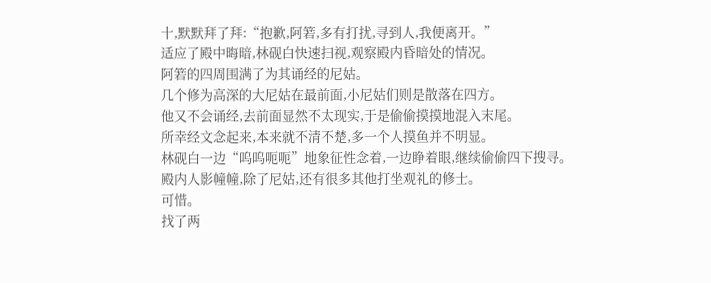十,默默拜了拜:“抱歉,阿箬,多有打扰,寻到人,我便离开。”
适应了殿中晦暗,林砚白快速扫视,观察殿内昏暗处的情况。
阿箬的四周围满了为其诵经的尼姑。
几个修为高深的大尼姑在最前面,小尼姑们则是散落在四方。
他又不会诵经,去前面显然不太现实,于是偷偷摸摸地混入末尾。
所幸经文念起来,本来就不清不楚,多一个人摸鱼并不明显。
林砚白一边“呜呜呃呃”地象征性念着,一边睁着眼,继续偷偷四下搜寻。
殿内人影幢幢,除了尼姑,还有很多其他打坐观礼的修士。
可惜。
找了两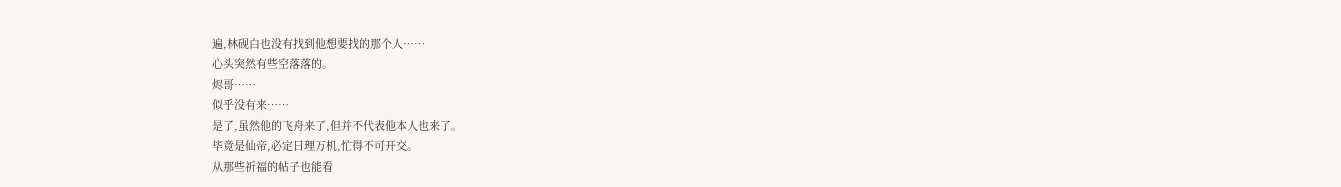遍,林砚白也没有找到他想要找的那个人……
心头突然有些空落落的。
烬哥……
似乎没有来……
是了,虽然他的飞舟来了,但并不代表他本人也来了。
毕竟是仙帝,必定日理万机,忙得不可开交。
从那些祈福的帖子也能看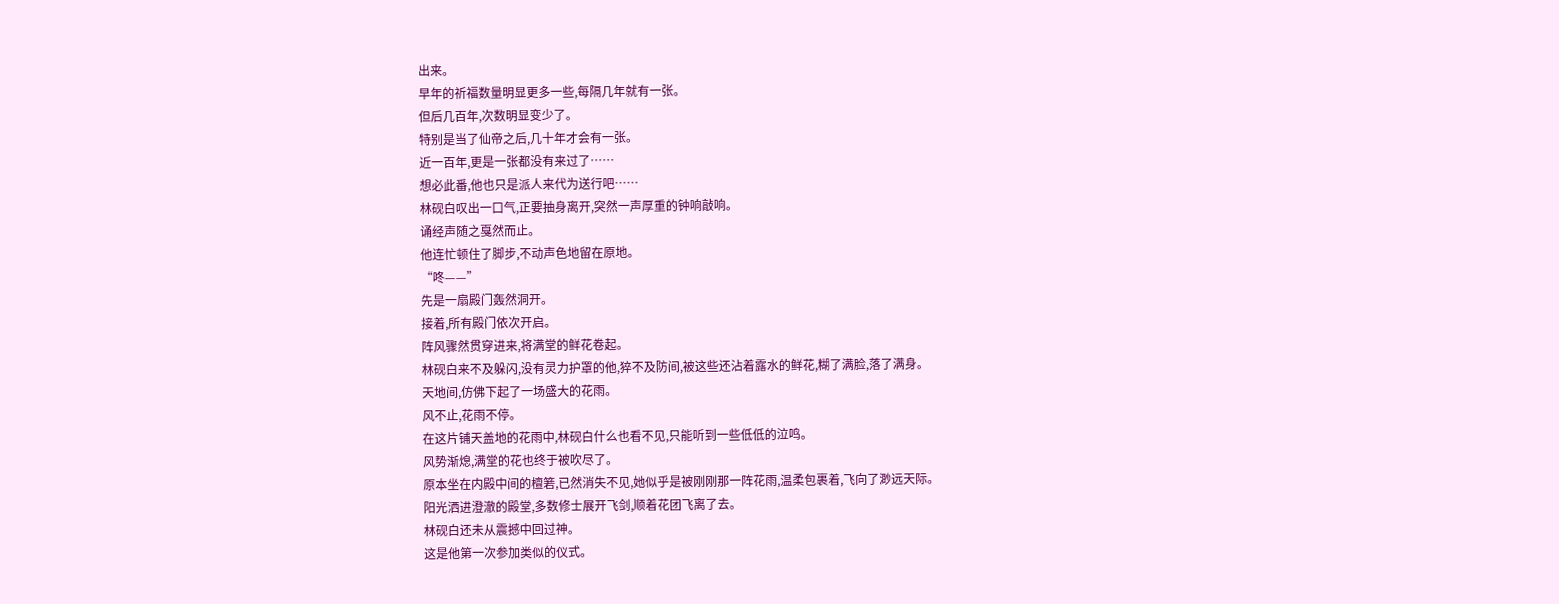出来。
早年的祈福数量明显更多一些,每隔几年就有一张。
但后几百年,次数明显变少了。
特别是当了仙帝之后,几十年才会有一张。
近一百年,更是一张都没有来过了……
想必此番,他也只是派人来代为送行吧……
林砚白叹出一口气,正要抽身离开,突然一声厚重的钟响敲响。
诵经声随之戛然而止。
他连忙顿住了脚步,不动声色地留在原地。
“咚——”
先是一扇殿门轰然洞开。
接着,所有殿门依次开启。
阵风骤然贯穿进来,将满堂的鲜花卷起。
林砚白来不及躲闪,没有灵力护罩的他,猝不及防间,被这些还沾着露水的鲜花,糊了满脸,落了满身。
天地间,仿佛下起了一场盛大的花雨。
风不止,花雨不停。
在这片铺天盖地的花雨中,林砚白什么也看不见,只能听到一些低低的泣鸣。
风势渐熄,满堂的花也终于被吹尽了。
原本坐在内殿中间的檀箬,已然消失不见,她似乎是被刚刚那一阵花雨,温柔包裹着,飞向了渺远天际。
阳光洒进澄澈的殿堂,多数修士展开飞剑,顺着花团飞离了去。
林砚白还未从震撼中回过神。
这是他第一次参加类似的仪式。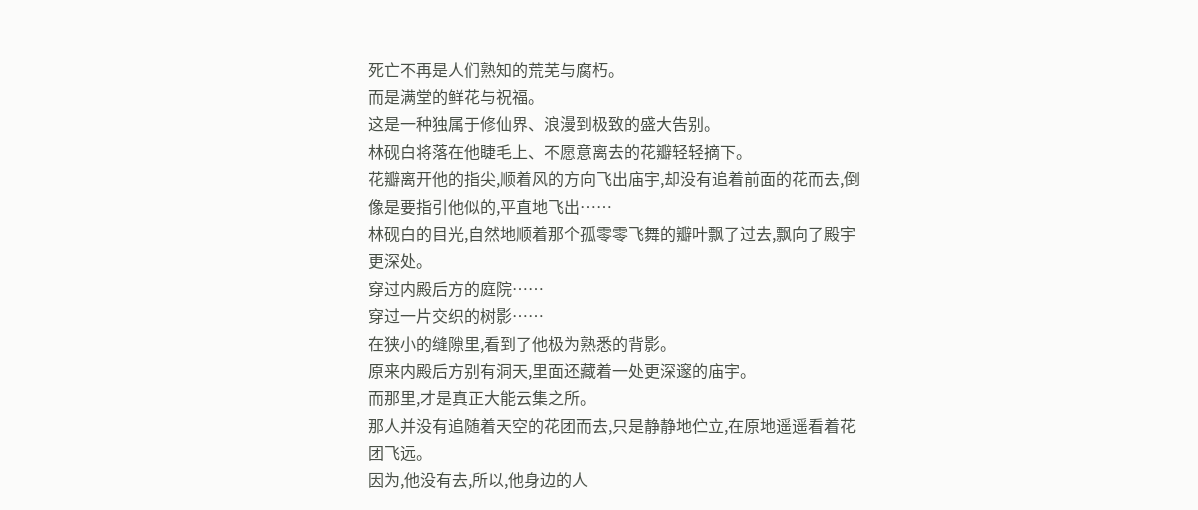死亡不再是人们熟知的荒芜与腐朽。
而是满堂的鲜花与祝福。
这是一种独属于修仙界、浪漫到极致的盛大告别。
林砚白将落在他睫毛上、不愿意离去的花瓣轻轻摘下。
花瓣离开他的指尖,顺着风的方向飞出庙宇,却没有追着前面的花而去,倒像是要指引他似的,平直地飞出……
林砚白的目光,自然地顺着那个孤零零飞舞的瓣叶飘了过去,飘向了殿宇更深处。
穿过内殿后方的庭院……
穿过一片交织的树影……
在狭小的缝隙里,看到了他极为熟悉的背影。
原来内殿后方别有洞天,里面还藏着一处更深邃的庙宇。
而那里,才是真正大能云集之所。
那人并没有追随着天空的花团而去,只是静静地伫立,在原地遥遥看着花团飞远。
因为,他没有去,所以,他身边的人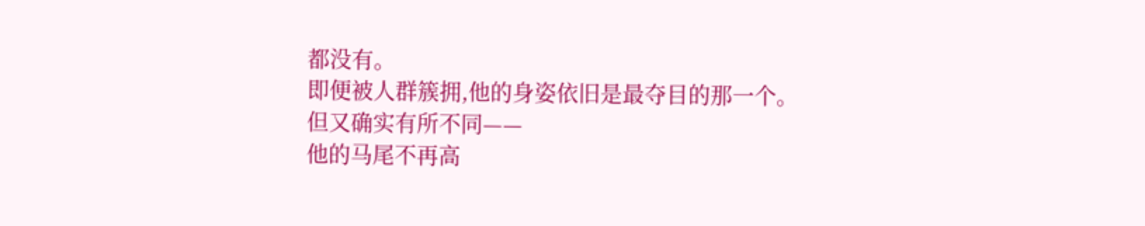都没有。
即便被人群簇拥,他的身姿依旧是最夺目的那一个。
但又确实有所不同——
他的马尾不再高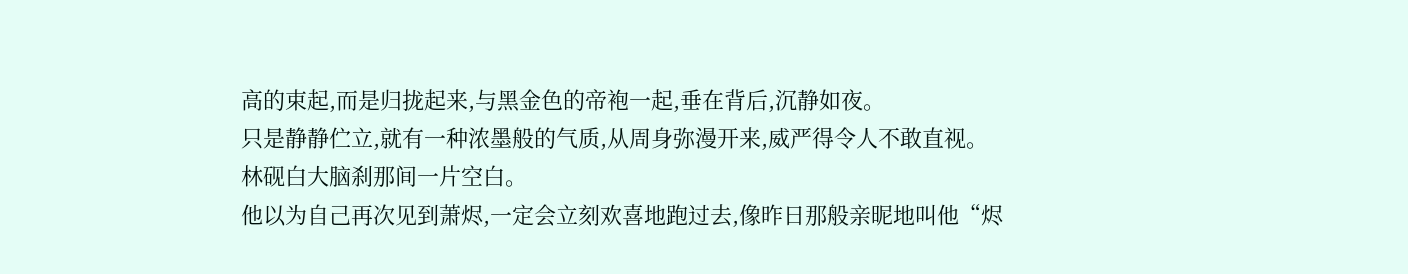高的束起,而是归拢起来,与黑金色的帝袍一起,垂在背后,沉静如夜。
只是静静伫立,就有一种浓墨般的气质,从周身弥漫开来,威严得令人不敢直视。
林砚白大脑刹那间一片空白。
他以为自己再次见到萧烬,一定会立刻欢喜地跑过去,像昨日那般亲昵地叫他“烬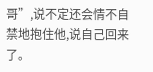哥”,说不定还会情不自禁地抱住他,说自己回来了。